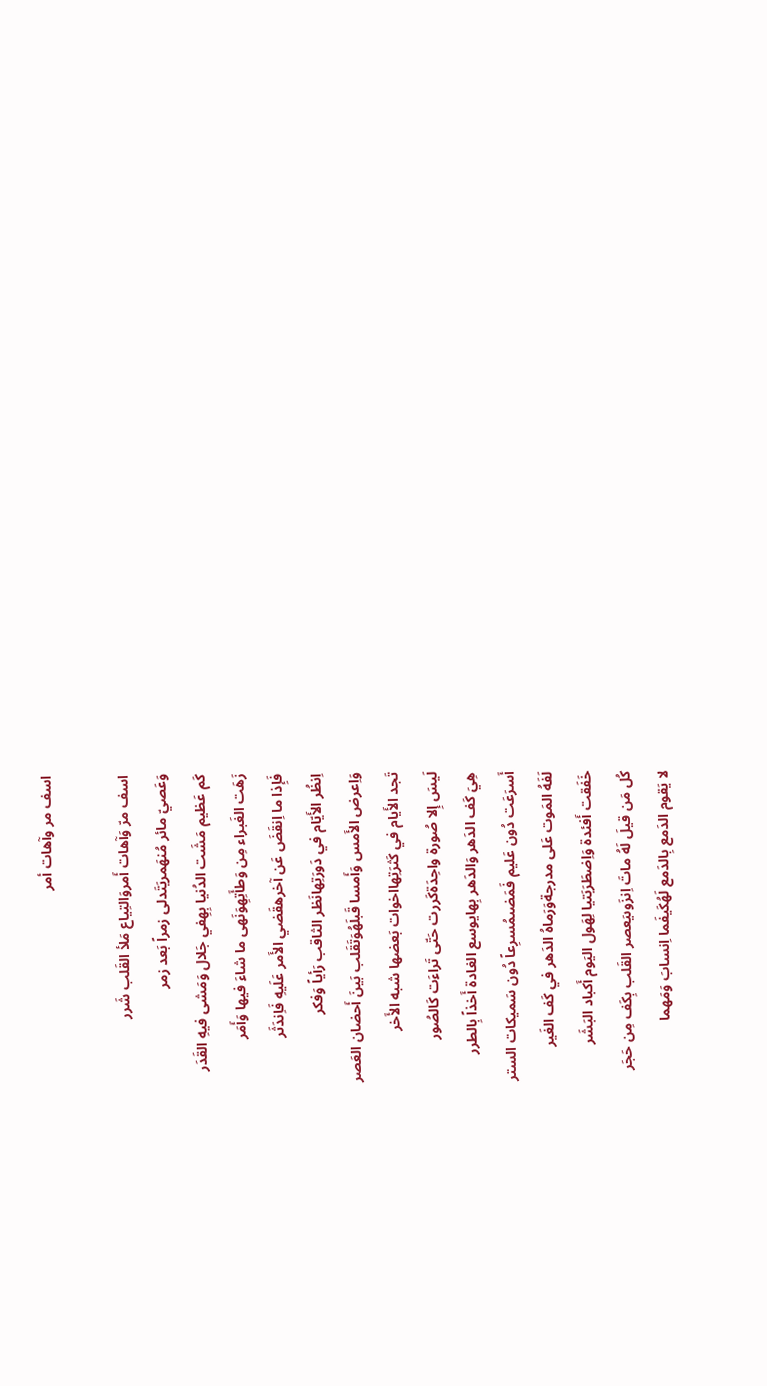اسف مر وآهات أمر

اسف مرّ وَآهات أَمروَالتِياع مَلأ القَلب شَرر
وَعَصيّ مائر مُنهَمريَتَدلى زمراً بَعد زمر
كَم عَظيم مَشَت الدُنيا بِهِفي جَلال وَمَشى فيهِ القَدَر
زَهَت الغَبراء مِن وَطأَتِهِوَنَهى ما شاءَ فيها وَأَمَر
فَإِذا ما اِنقَضَ عَن آخرهقَضي الأَمر عَلَيهِ فَاِندَثَر
اِنظُر الأَيّام في دَورَتِهانَظر الثاقب رَأياً وَفكر
وَاِعرض الأَمس وَأَمسا قَبلَهُوَتَقَلب بَينَ أَحضان العَصر
تَجد الأَيام في كَثرَتِهااخوات بَعضها شبه الأَخر
لَيسَ إِلا صُورة واحِدَةكَررت حَتّى تَراءَت كَالصُور
هِيَ كَف الدَهر وَالدَهر بِهايوسع الغادة أَخذاً بِالطرر
أَسرَعَت دُون عَليم فَمَضىمُسرِعاً دُون سَميكات الستر
لَفَهُ المَوت عَلى مدرجةوَرَماهُ الدَهر في كَف الغَير
خَفَقت أَفئدة وَاِضطَرَبَتيا لِهَول اليَوم أَكباد البَشَر
كُل مَن قيلَ لَهُ ماتَ اِنزَوىيَعصر القَلب بِكَف مِن حَجَر
لا يَقوم الدَمع بِالدَمع لَهُكَيفَما اِنسابَ وَمَهما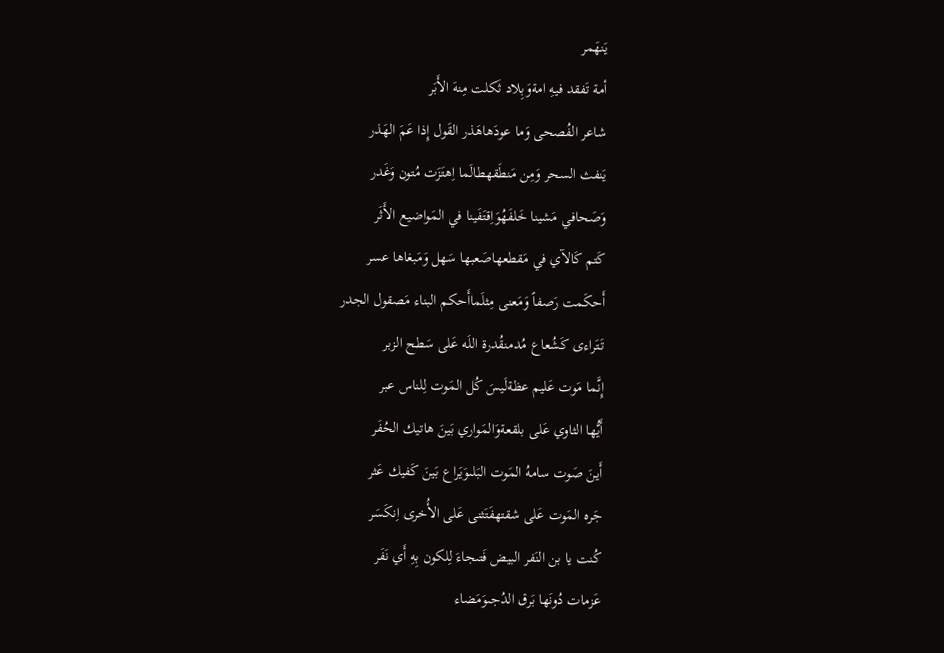يَنهَمر
أمة تَفقد فيهِ امةوَبِلاد ثَكلت مِنهَ الأَبَر
شاعر الفُصحى وَما عودَهاهَذر القَول إِذا عَمَ الهَذر
يَنفث السحر وَمِن مَنطَقهطالَما اِهتَزَت مُتون وَغَدر
وَصَحافي مَشينا خَلفَهُوَاِقتَفَينا في المَواضيع الأَثَر
كَتم كَالآي في مَقطعهاصَعبها سَهل وَمَبغاها عسر
أَحكَمت رَصفاً وَمَعنى مِثلَماأَحكم البناء مَصقول الجدر
تَتَراءى كَشُعاع مُدمنقُدرة اللَه عَلى سَطح الزبر
إِنَّما مَوت عَليم عظةلَيسَ كُل المَوت لِلناس عبر
أَيُّها الثاوي عَلى بلقعةوَالمَواري بَينَ هاتيك الحُفَر
أَينَ صَوت سامهُ المَوت البَلىوَيَراع بَينَ كَفيك عَثر
جَره المَوت عَلى شقتهفَتَثنى عَلى الأُخرى اِنكَسَر
كُنت يا بن النَفر البيض فَتىجاءَ لِلكون بِهِ أَي نَفَر
عَزمات دُونَها بَرق الدُجىوَمَضاء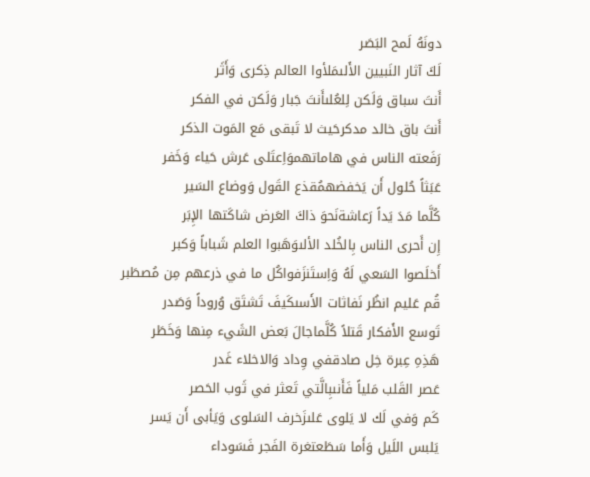دونَهُ لَمح البَصَر
لَكَ آثار النَبيين الأَلىمَلأوا العالم ذِكرى وَأَثَر
أَنتَ سباق وَلَكن لِلعُلىأَنتَ جَبار وَلَكن في الفكر
أَنتَ باق خالد مدكرحَيث لا تَبقى مَع المَوت الذكر
رَفَعته الناس في هاماتهموَاِعتَلى عَرش حَياء وَخَفر
عَبَثاً حُلول أَن يَخفضهمُقذع القَول وَوضاع السَير
كُلَّما مَدَ يَداً رَعاشةنَحوَ ذاكَ العَرض شاكَتها الإِبَر
إِن أَحرى الناس بِالخُلد الألىوَهَبوا العلم شَباباً وَكبر
أَخلَصوا السَعي لَهُ وَاِستَنزَفواكُل ما في ذرعهم مِن مُصطَبر
قُم عَليم انظُر نَفاثات الأَسىكَيفَ تَشتَق وُروداً وَصَدر
تَوسع الأَفكار قَتلاً كُلَّماجالَ بَعض الشَيء مِنها وَخَطَر
هَذِهِ عِبرة خِل صادقفي وِداد وَالاخلاء غَدر
عَصر القَلب مَلياً فَأَنىبِالَّتي تَعثر في ثَوب الحَصر
كَم وَفي لَك لا يَلوى عَلىزَخرف السَلوى وَيَأبى أَن يَسر
يَلبس اللَيل وَأَما سَطَعتغرة الفَجر فَسَوداء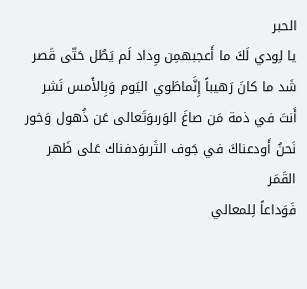الحبر
يا لِودي لَكَ ما أَعجبهمِن وِداد لَم يَطُل حَتّى قَصر
شَد ما كانَ رَهيباً إِنَّماطَوي اليَوم وَبِالأَمس نَشر
أَنتَ في ذمة مَن صاغَ الوَرىوَتَعالى عَن ذُهول وَخور
نَحنُ أَودعناكَ في جَوف الثَرىوَدفناك عَلى ظَهر القَمَر
فَوَداعاً لِلمعالي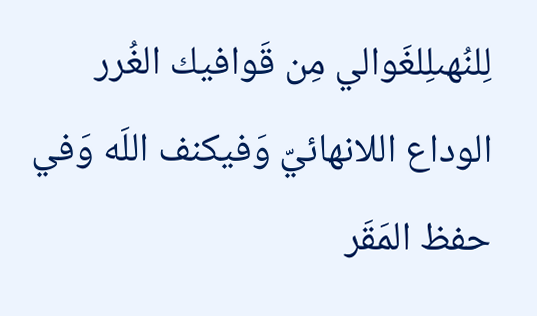لِلنُهىلِلغَوالي مِن قَوافيك الغُرر
الوداع اللانهائيّ وَفيكنف اللَه وَفي حفظ المَقَر